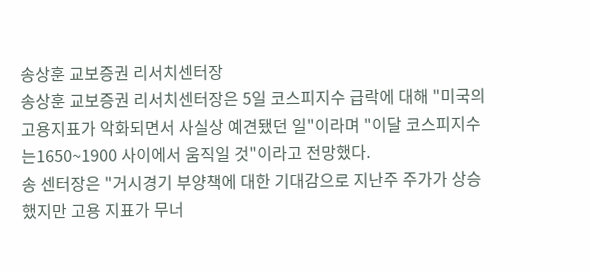송상훈 교보증권 리서치센터장
송상훈 교보증권 리서치센터장은 5일 코스피지수 급락에 대해 "미국의 고용지표가 악화되면서 사실상 예견됐던 일"이라며 "이달 코스피지수는1650~1900 사이에서 움직일 것"이라고 전망했다.
송 센터장은 "거시경기 부양책에 대한 기대감으로 지난주 주가가 상승했지만 고용 지표가 무너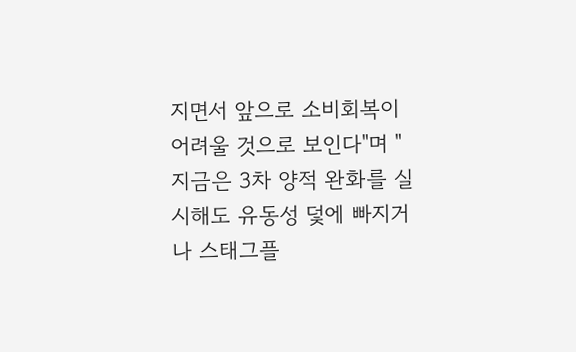지면서 앞으로 소비회복이 어려울 것으로 보인다"며 "지금은 3차 양적 완화를 실시해도 유동성 덫에 빠지거나 스태그플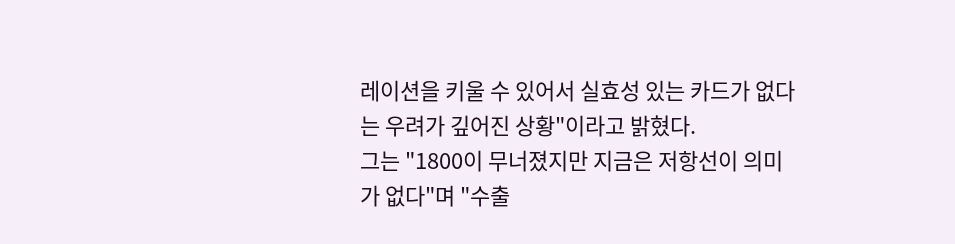레이션을 키울 수 있어서 실효성 있는 카드가 없다는 우려가 깊어진 상황"이라고 밝혔다.
그는 "1800이 무너졌지만 지금은 저항선이 의미가 없다"며 "수출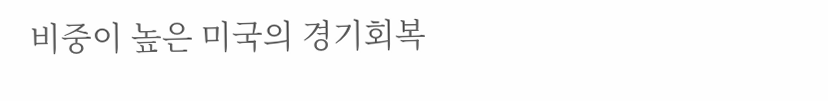비중이 높은 미국의 경기회복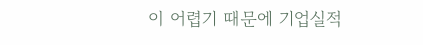이 어렵기 때문에 기업실적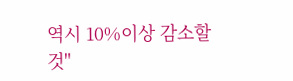역시 10%이상 감소할 것"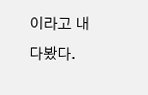이라고 내다봤다.